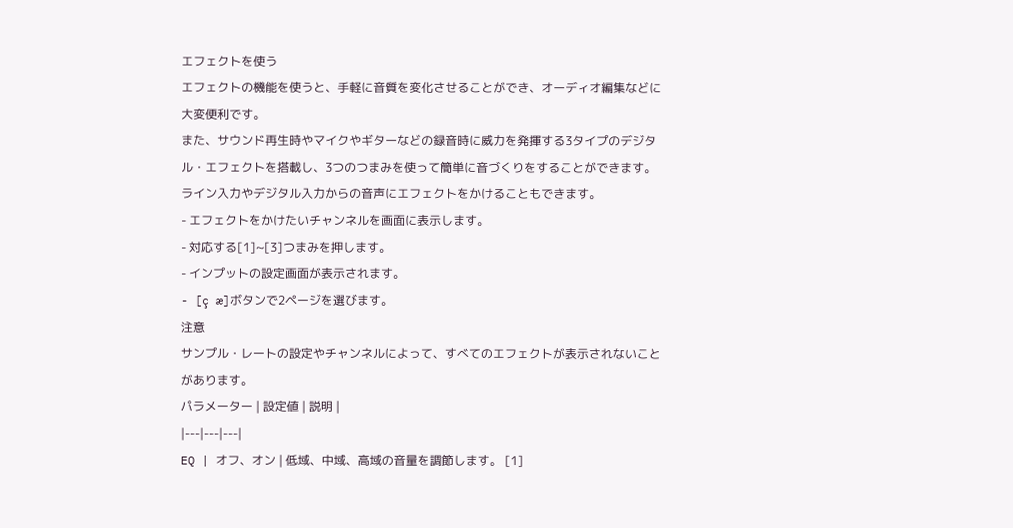エフェクトを使う
エフェクトの機能を使うと、手軽に音質を変化させることができ、オーディオ編集などに大変便利です。
また、サウンド再生時やマイクやギターなどの録音時に威力を発揮する3タイプのデジタル・エフェクトを搭載し、3つのつまみを使って簡単に音づくりをすることができます。
ライン入力やデジタル入力からの音声にエフェクトをかけることもできます。
- エフェクトをかけたいチャンネルを画面に表示します。
- 対応する[1]~[3]つまみを押します。
- インプットの設定画面が表示されます。
- [ç æ]ボタンで2ページを選びます。
注意
サンプル・レートの設定やチャンネルによって、すべてのエフェクトが表示されないことがあります。
パラメーター | 設定値 | 説明 |
|---|---|---|
EQ | オフ、オン | 低域、中域、高域の音量を調節します。 [1]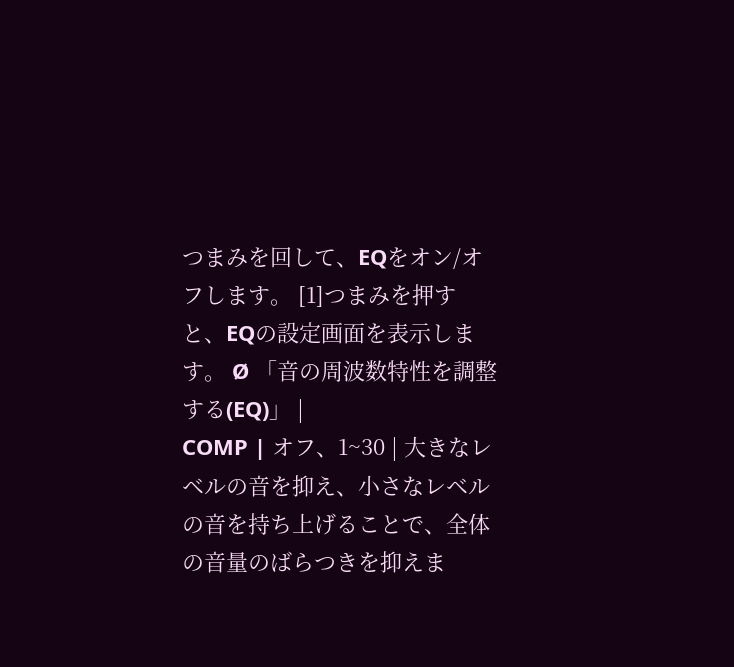つまみを回して、EQをオン/オフします。 [1]つまみを押すと、EQの設定画面を表示します。 Ø 「音の周波数特性を調整する(EQ)」 |
COMP | オフ、1~30 | 大きなレベルの音を抑え、小さなレベルの音を持ち上げることで、全体の音量のばらつきを抑えま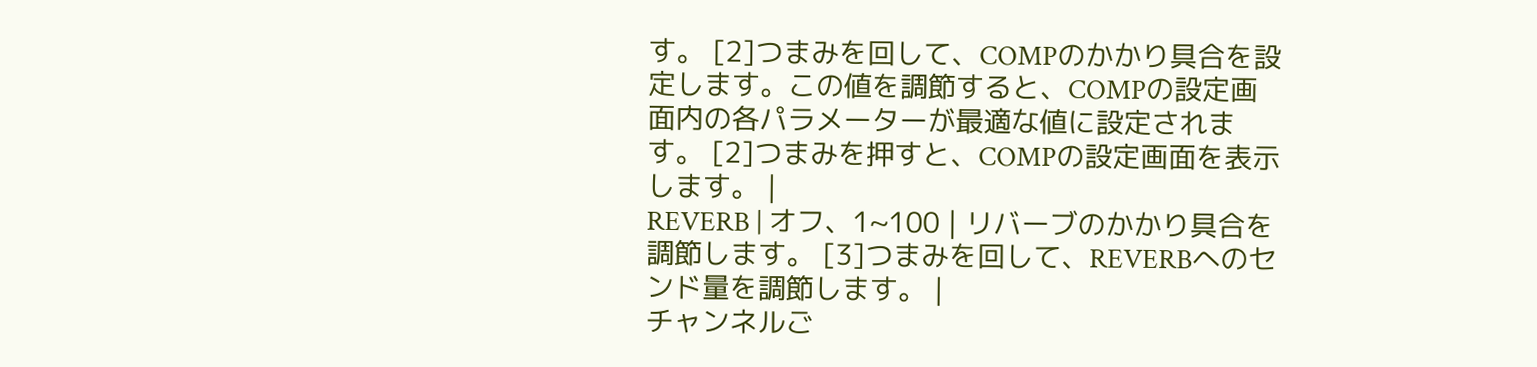す。 [2]つまみを回して、COMPのかかり具合を設定します。この値を調節すると、COMPの設定画面内の各パラメーターが最適な値に設定されます。 [2]つまみを押すと、COMPの設定画面を表示します。 |
REVERB | オフ、1~100 | リバーブのかかり具合を調節します。 [3]つまみを回して、REVERBへのセンド量を調節します。 |
チャンネルご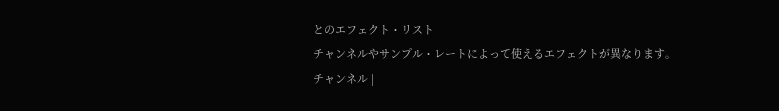とのエフェクト・リスト
チャンネルやサンプル・レートによって使えるエフェクトが異なります。
チャンネル |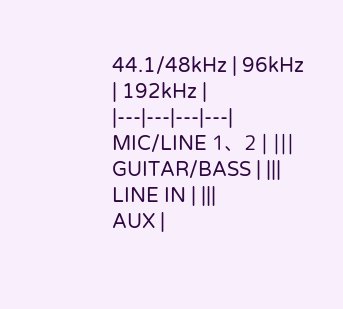44.1/48kHz | 96kHz | 192kHz |
|---|---|---|---|
MIC/LINE 1、2 | |||
GUITAR/BASS | |||
LINE IN | |||
AUX |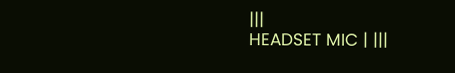|||
HEADSET MIC | |||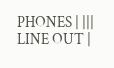PHONES | |||
LINE OUT |